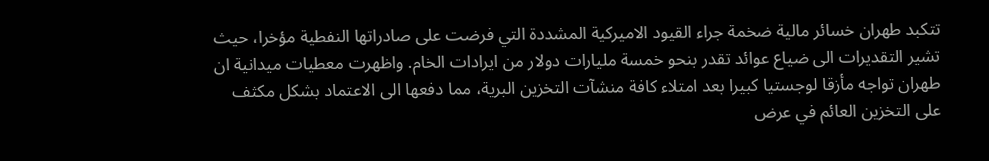تتكبد طهران خسائر مالية ضخمة جراء القيود الاميركية المشددة التي فرضت على صادراتها النفطية مؤخرا، حيث تشير التقديرات الى ضياع عوائد تقدر بنحو خمسة مليارات دولار من ايرادات الخام. واظهرت معطيات ميدانية ان طهران تواجه مأزقا لوجستيا كبيرا بعد امتلاء كافة منشآت التخزين البرية، مما دفعها الى الاعتماد بشكل مكثف على التخزين العائم في عرض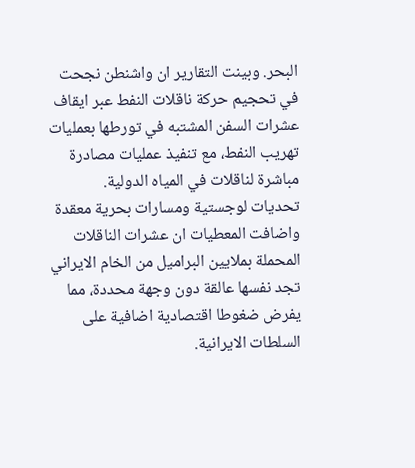البحر. وبينت التقارير ان واشنطن نجحت في تحجيم حركة ناقلات النفط عبر ايقاف عشرات السفن المشتبه في تورطها بعمليات تهريب النفط، مع تنفيذ عمليات مصادرة مباشرة لناقلات في المياه الدولية.
تحديات لوجستية ومسارات بحرية معقدة
واضافت المعطيات ان عشرات الناقلات المحملة بملايين البراميل من الخام الايراني تجد نفسها عالقة دون وجهة محددة، مما يفرض ضغوطا اقتصادية اضافية على السلطات الايرانية.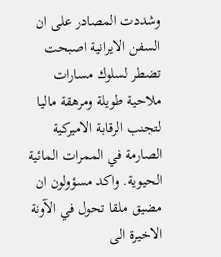وشددت المصادر على ان السفن الايرانية اصبحت تضطر لسلوك مسارات ملاحية طويلة ومرهقة ماليا لتجنب الرقابة الاميركية الصارمة في الممرات المائية الحيوية. واكد مسؤولون ان مضيق ملقا تحول في الآونة الاخيرة الى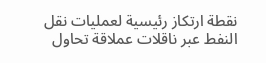نقطة ارتكاز رئيسية لعمليات نقل النفط عبر ناقلات عملاقة تحاول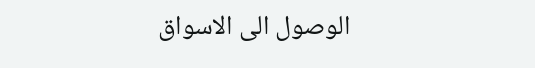الوصول الى الاسواق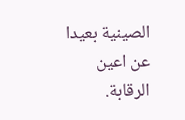الصينية بعيدا عن اعين الرقابة.